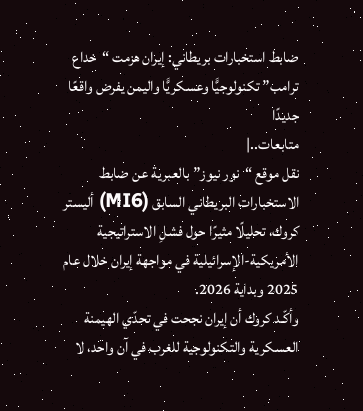ضابط استخبارات بريطاني: إيران هزمت “خداع ترامب” تكنولوجيًّا وعسكريًّا واليمن يفرض واقعًا جديدًا
متابعات..|
نقل موقع “نور نيوز” بالعبرية عن ضابط الاستخبارات البريطاني السابق (MI6) أليستر كروك، تحليلًا مثيرًا حول فشلِ الاستراتيجية الأمريكية-الإسرائيلية في مواجهة إيران خلال عام 2025 وبداية 2026.
وأكّـد كروك أن إيران نجحت في تحدّي الهيمنة العسكرية والتكنولوجية للغرب في آن واحد، لا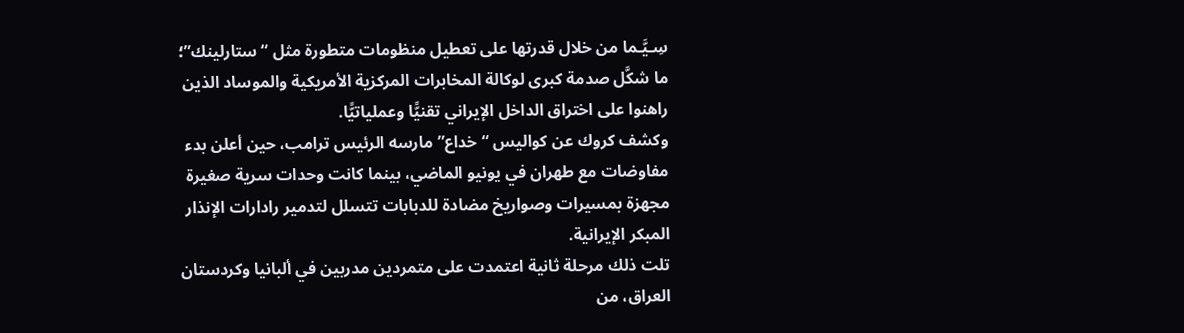سِـيَّـما من خلال قدرتها على تعطيل منظومات متطورة مثل “ستارلينك”؛ ما شكَّل صدمة كبرى لوكالة المخابرات المركزية الأمريكية والموساد الذين راهنوا على اختراق الداخل الإيراني تقنيًّا وعملياتيًّا.
وكشف كروك عن كواليس “خداع” مارسه الرئيس ترامب، حين أعلن بدء مفاوضات مع طهران في يونيو الماضي، بينما كانت وحدات سرية صغيرة مجهزة بمسيرات وصواريخ مضادة للدبابات تتسلل لتدمير رادارات الإنذار المبكر الإيرانية.
تلت ذلك مرحلة ثانية اعتمدت على متمردين مدربين في ألبانيا وكردستان العراق، من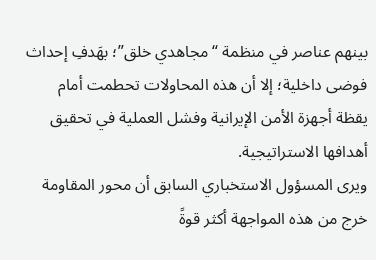بينهم عناصر في منظمة “مجاهدي خلق”؛ بهَدفِ إحداث فوضى داخلية؛ إلا أن هذه المحاولات تحطمت أمام يقظة أجهزة الأمن الإيرانية وفشل العملية في تحقيق أهدافها الاستراتيجية.
ويرى المسؤول الاستخباري السابق أن محور المقاومة خرج من هذه المواجهة أكثر قوةً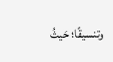وتنسيقًا؛ حَيثُ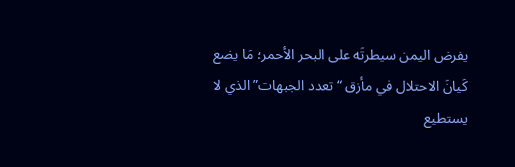يفرض اليمن سيطرتَه على البحر الأحمر؛ مَا يضع كَيانَ الاحتلال في مأزق “تعدد الجبهات” الذي لا يستطيع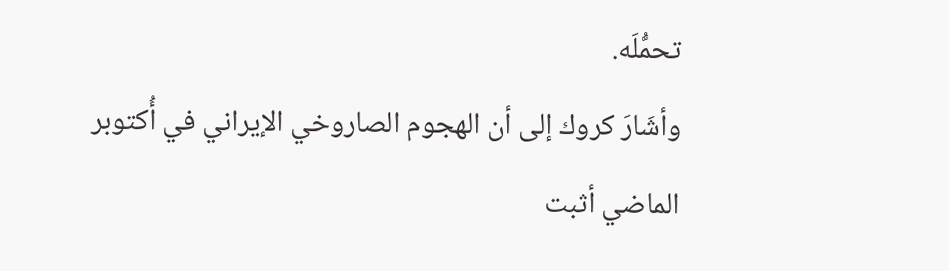تحمُّلَه.
وأشَارَ كروك إلى أن الهجوم الصاروخي الإيراني في أُكتوبر الماضي أثبت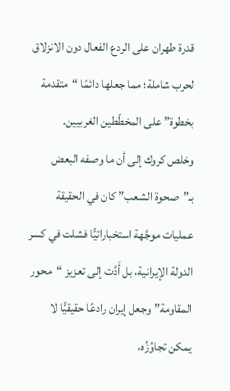قدرة طهران على الردع الفعال دون الانزلاق لحرب شاملة؛ مما جعلها دائمًا “متقدمة بخطوة” على المخطّطين الغربيين.
وخلص كروك إلى أن ما وصفه البعض بـ”صحوة الشعب” كان في الحقيقة عمليات موجَّهة استخباراتيًّا فشلت في كسر الدولة الإيرانية، بل أَدَّت إلى تعزيز “محور المقاومة” وجعل إيران رادعًا حقيقيًّا لا يمكن تجاوُزُه،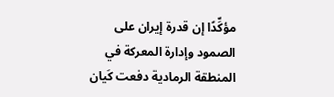مؤكِّدًا إن قدرة إيران على الصمود وإدارة المعركة في المنطقة الرمادية دفعت كَيان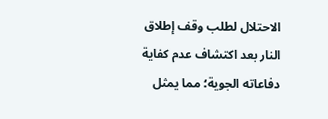الاحتلال لطلب وقف إطلاق النار بعد اكتشاف عدم كفاية دفاعاته الجوية؛ مما يمثل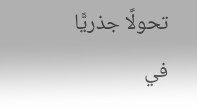تحولًا جذريًّا في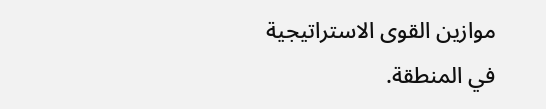موازين القوى الاستراتيجية في المنطقة.